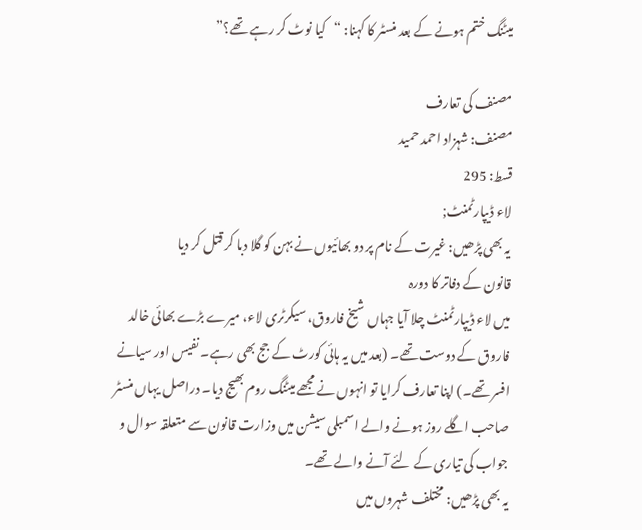میٹنگ ختم ہونے کے بعد منسٹر کا کہنا: “کیا نوٹ کر رہے تھے؟”

مصنف کی تعارف
مصنف: شہزاد احمد حمید
قسط: 295
لاء ڈیپارٹمنٹ;
یہ بھی پڑھیں: غیرت کے نام پر دو بھائیوں نے بہن کو گلا دبا کر قتل کر دیا
قانون کے دفاتر کا دورہ
میں لاء ڈیپارٹمنٹ چلا آیا جہاں شیخ فاروق، سیکرٹری لاء، میرے بڑے بھائی خالد فاروق کے دوست تھے۔ (بعد میں یہ ہائی کورٹ کے جج بھی رہے۔ نفیس اور سیانے افسر تھے۔) اپنا تعارف کرایا تو انہوں نے مجھے میٹنگ روم بھیج دیا۔ دراصل یہاں منسٹر صاحب اگلے روز ہونے والے اسمبلی سیشن میں وزارت قانون سے متعلقہ سوال و جواب کی تیاری کے لئے آنے والے تھے۔
یہ بھی پڑھیں: مختلف شہروں میں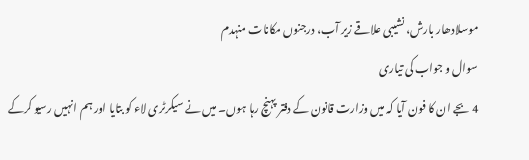موسلادھار بارش، نشیبی علاقے زیر آب، درجنوں مکانات منہدم
سوال و جواب کی تیاری
4 بجے ان کا فون آیا کہ میں وزارت قانون کے دفتر پہنچ رہا ہوں۔ میں نے سیکرٹری لاء کو بتایا اور ہم انہیں رسیو کرکے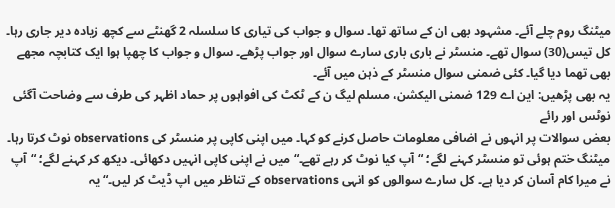میٹنگ روم چلے آئے۔ مشہود بھی ان کے ساتھ تھا۔ سوال و جواب کی تیاری کا سلسلہ 2 گھنٹے سے کچھ زیادہ دیر جاری رہا۔ کل تیس(30) سوال تھے۔ منسٹر نے باری باری سارے سوال اور جواب پڑھے۔ سوال و جواب کا چھپا ہوا ایک کتابچہ مجھے بھی تھما دیا گیا۔ کئی ضمنی سوال منسٹر کے ذہن میں آئے۔
یہ بھی پڑھیں: این اے 129 ضمنی الیکشن، مسلم لیگ ن کے ٹکٹ کی افواہوں پر حماد اظہر کی طرف سے وضاحت آگئی
نوٹس اور رائے
بعض سوالات پر انہوں نے اضافی معلومات حاصل کرنے کو کہا۔ میں اپنی کاپی پر منسٹر کی observations نوٹ کرتا رہا۔ میٹنگ ختم ہوئی تو منسٹر کہنے لگے؛ “آپ کیا نوٹ کر رہے تھے۔“ میں نے اپنی کاپی انہیں دکھائی۔ دیکھ کر کہنے لگے؛ “آپ نے میرا کام آسان کر دیا ہے۔ کل سارے سوالوں کو انہی observations کے تناظر میں اپ ڈیٹ کر لیں۔“ یہ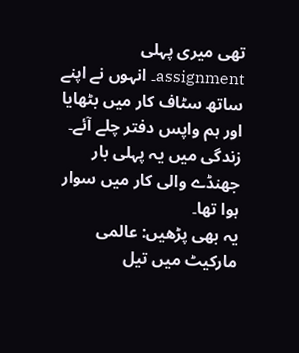تھی میری پہلی assignment۔ انہوں نے اپنے ساتھ سٹاف کار میں بٹھایا اور ہم واپس دفتر چلے آئے۔ زندگی میں یہ پہلی بار جھنڈے والی کار میں سوار ہوا تھا۔
یہ بھی پڑھیں: عالمی مارکیٹ میں تیل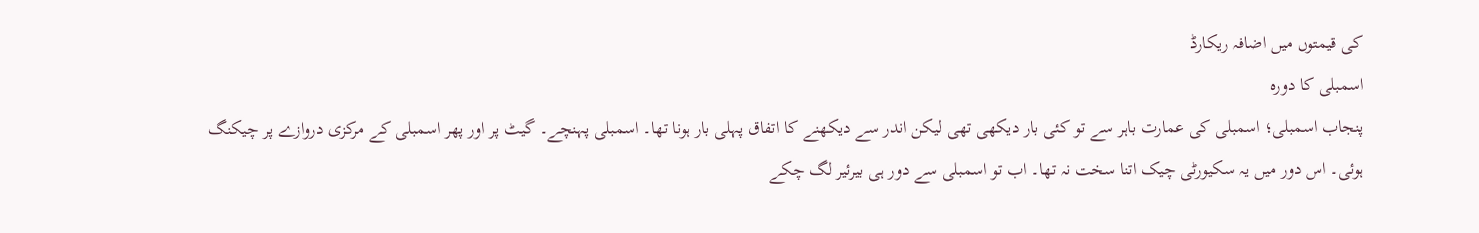کی قیمتوں میں اضافہ ریکارڈ
اسمبلی کا دورہ
پنجاب اسمبلی؛ اسمبلی کی عمارت باہر سے تو کئی بار دیکھی تھی لیکن اندر سے دیکھنے کا اتفاق پہلی بار ہونا تھا۔ اسمبلی پہنچے۔ گیٹ پر اور پھر اسمبلی کے مرکزی دروازے پر چیکنگ ہوئی۔ اس دور میں یہ سکیورٹی چیک اتنا سخت نہ تھا۔ اب تو اسمبلی سے دور ہی بیرئیر لگ چکے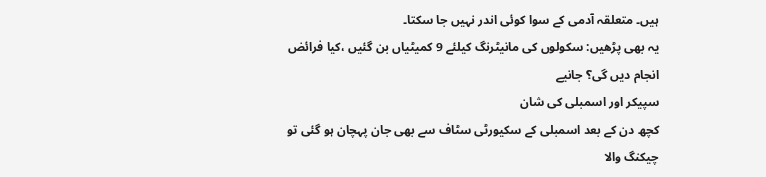ہیں۔ متعلقہ آدمی کے سوا کوئی اندر نہیں جا سکتا۔
یہ بھی پڑھیں: سکولوں کی مانیٹرنگ کیلئے 9 کمیٹیاں بن گئیں ،کیا فرائض انجام دیں گی؟ جانیے
سپیکر اور اسمبلی کی شان
کچھ دن کے بعد اسمبلی کے سکیورٹی سٹاف سے بھی جان پہچان ہو گئی تو چیکنگ والا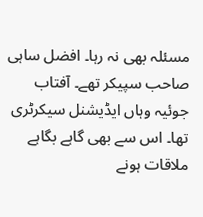مسئلہ بھی نہ رہا۔ افضل ساہی صاحب سپیکر تھے۔ آفتاب جوئیہ وہاں ایڈیشنل سیکرٹری تھا۔ اس سے بھی گاہے بگاہے ملاقات ہونے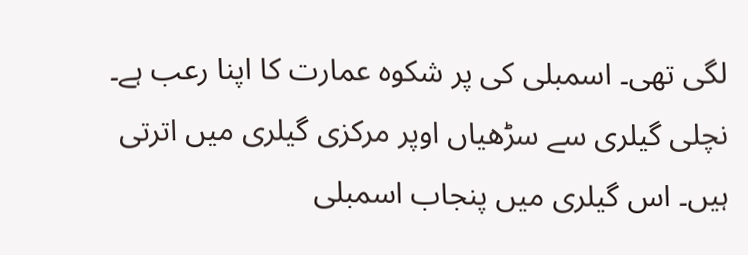لگی تھی۔ اسمبلی کی پر شکوہ عمارت کا اپنا رعب ہے۔ نچلی گیلری سے سڑھیاں اوپر مرکزی گیلری میں اترتی ہیں۔ اس گیلری میں پنجاب اسمبلی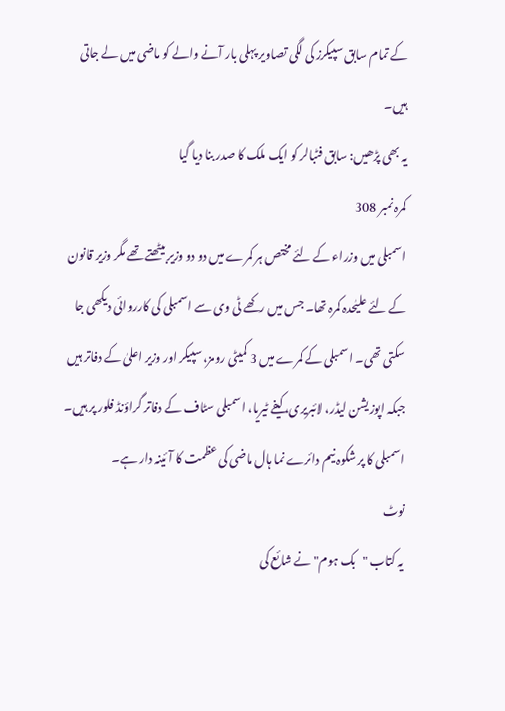کے تمام سابق سپیکرز کی لگی تصاویر پہلی بار آنے والے کو ماضی میں لے جاتی ہیں۔
یہ بھی پڑھیں: سابق فٹبالر کو ایک ملک کا صدر بنا دیا گیا
کمرہ نمبر 308
اسمبلی میں وزراء کے لئے مختص ہر کمرے میں دو دو وزیر بیٹھتے تھے مگر وزیر قانون کے لئے علیٰحدہ کمرہ تھا۔ جس میں رکھے ٹی وی سے اسمبلی کی کارروائی دیکھی جا سکتی تھی۔ اسمبلی کے کمرے میں 3 کمیٹی رومز، سپیکر اور وزیر اعلیٰ کے دفاتر ہیں جبکہ اپوزیشن لیڈر، لائبریری، کیفے ٹیریا، اسمبلی سٹاف کے دفاتر گراؤنڈ فلور پر ہیں۔ اسمبلی کا پر شکوہ نیم دائرے نما ہال ماضی کی عظمت کا آئینہ دار ہے۔
نوٹ
یہ کتاب "بک ہوم" نے شائع کی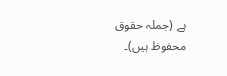ہے (جملہ حقوق محفوظ ہیں)۔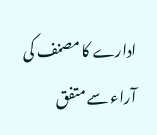ادارے کا مصنف کی آراء سے متفق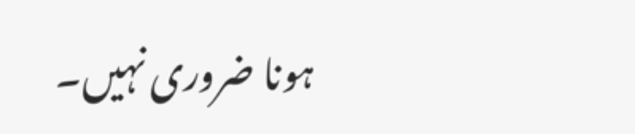ہونا ضروری نہیں۔